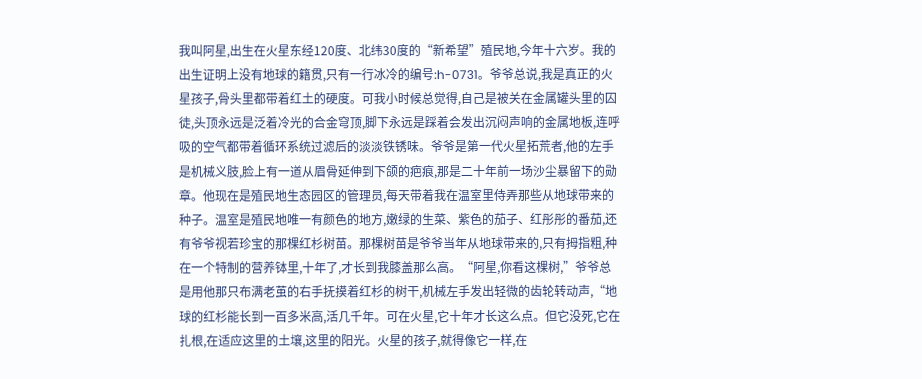我叫阿星,出生在火星东经120度、北纬30度的“新希望”殖民地,今年十六岁。我的出生证明上没有地球的籍贯,只有一行冰冷的编号:h-0731。爷爷总说,我是真正的火星孩子,骨头里都带着红土的硬度。可我小时候总觉得,自己是被关在金属罐头里的囚徒,头顶永远是泛着冷光的合金穹顶,脚下永远是踩着会发出沉闷声响的金属地板,连呼吸的空气都带着循环系统过滤后的淡淡铁锈味。爷爷是第一代火星拓荒者,他的左手是机械义肢,脸上有一道从眉骨延伸到下颌的疤痕,那是二十年前一场沙尘暴留下的勋章。他现在是殖民地生态园区的管理员,每天带着我在温室里侍弄那些从地球带来的种子。温室是殖民地唯一有颜色的地方,嫩绿的生菜、紫色的茄子、红彤彤的番茄,还有爷爷视若珍宝的那棵红杉树苗。那棵树苗是爷爷当年从地球带来的,只有拇指粗,种在一个特制的营养钵里,十年了,才长到我膝盖那么高。“阿星,你看这棵树,”爷爷总是用他那只布满老茧的右手抚摸着红杉的树干,机械左手发出轻微的齿轮转动声,“地球的红杉能长到一百多米高,活几千年。可在火星,它十年才长这么点。但它没死,它在扎根,在适应这里的土壤,这里的阳光。火星的孩子,就得像它一样,在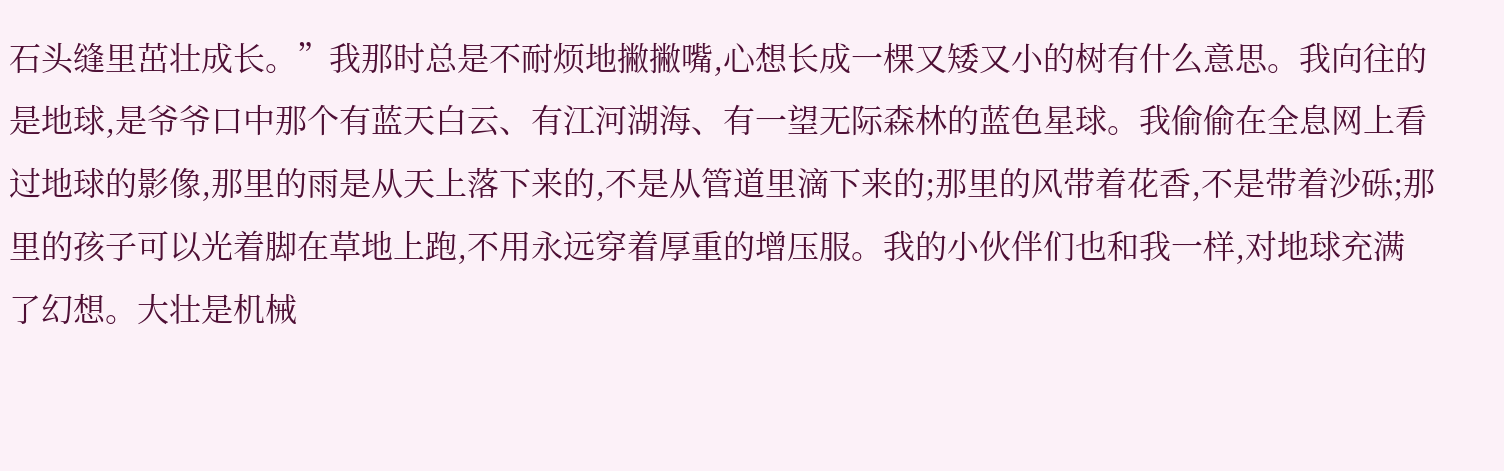石头缝里茁壮成长。”我那时总是不耐烦地撇撇嘴,心想长成一棵又矮又小的树有什么意思。我向往的是地球,是爷爷口中那个有蓝天白云、有江河湖海、有一望无际森林的蓝色星球。我偷偷在全息网上看过地球的影像,那里的雨是从天上落下来的,不是从管道里滴下来的;那里的风带着花香,不是带着沙砾;那里的孩子可以光着脚在草地上跑,不用永远穿着厚重的增压服。我的小伙伴们也和我一样,对地球充满了幻想。大壮是机械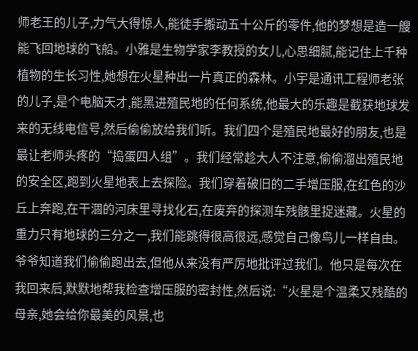师老王的儿子,力气大得惊人,能徒手搬动五十公斤的零件,他的梦想是造一艘能飞回地球的飞船。小雅是生物学家李教授的女儿,心思细腻,能记住上千种植物的生长习性,她想在火星种出一片真正的森林。小宇是通讯工程师老张的儿子,是个电脑天才,能黑进殖民地的任何系统,他最大的乐趣是截获地球发来的无线电信号,然后偷偷放给我们听。我们四个是殖民地最好的朋友,也是最让老师头疼的“捣蛋四人组”。我们经常趁大人不注意,偷偷溜出殖民地的安全区,跑到火星地表上去探险。我们穿着破旧的二手增压服,在红色的沙丘上奔跑,在干涸的河床里寻找化石,在废弃的探测车残骸里捉迷藏。火星的重力只有地球的三分之一,我们能跳得很高很远,感觉自己像鸟儿一样自由。爷爷知道我们偷偷跑出去,但他从来没有严厉地批评过我们。他只是每次在我回来后,默默地帮我检查增压服的密封性,然后说:“火星是个温柔又残酷的母亲,她会给你最美的风景,也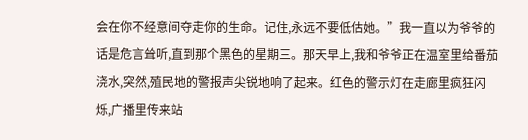会在你不经意间夺走你的生命。记住,永远不要低估她。”我一直以为爷爷的话是危言耸听,直到那个黑色的星期三。那天早上,我和爷爷正在温室里给番茄浇水,突然,殖民地的警报声尖锐地响了起来。红色的警示灯在走廊里疯狂闪烁,广播里传来站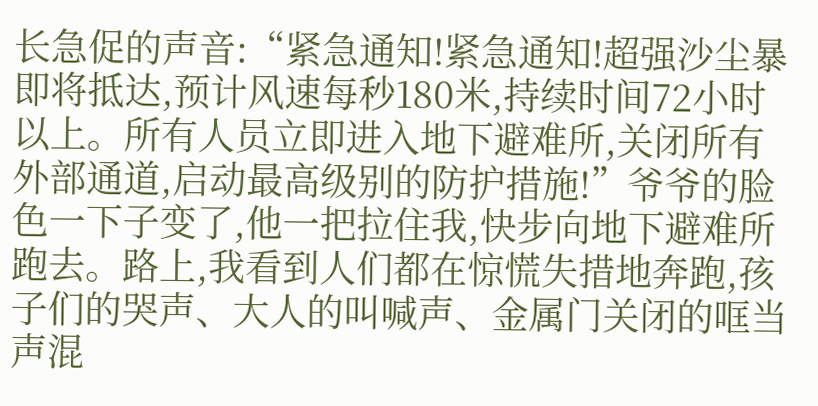长急促的声音:“紧急通知!紧急通知!超强沙尘暴即将抵达,预计风速每秒180米,持续时间72小时以上。所有人员立即进入地下避难所,关闭所有外部通道,启动最高级别的防护措施!”爷爷的脸色一下子变了,他一把拉住我,快步向地下避难所跑去。路上,我看到人们都在惊慌失措地奔跑,孩子们的哭声、大人的叫喊声、金属门关闭的哐当声混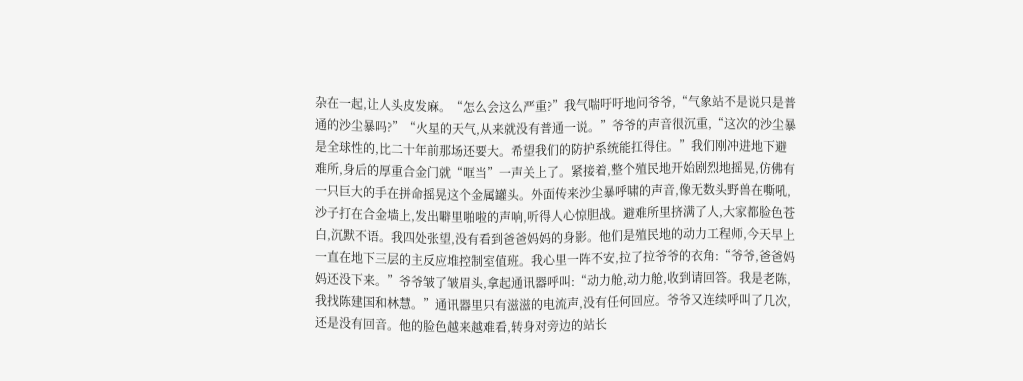杂在一起,让人头皮发麻。“怎么会这么严重?”我气喘吁吁地问爷爷,“气象站不是说只是普通的沙尘暴吗?”“火星的天气,从来就没有普通一说。”爷爷的声音很沉重,“这次的沙尘暴是全球性的,比二十年前那场还要大。希望我们的防护系统能扛得住。”我们刚冲进地下避难所,身后的厚重合金门就“哐当”一声关上了。紧接着,整个殖民地开始剧烈地摇晃,仿佛有一只巨大的手在拼命摇晃这个金属罐头。外面传来沙尘暴呼啸的声音,像无数头野兽在嘶吼,沙子打在合金墙上,发出噼里啪啦的声响,听得人心惊胆战。避难所里挤满了人,大家都脸色苍白,沉默不语。我四处张望,没有看到爸爸妈妈的身影。他们是殖民地的动力工程师,今天早上一直在地下三层的主反应堆控制室值班。我心里一阵不安,拉了拉爷爷的衣角:“爷爷,爸爸妈妈还没下来。”爷爷皱了皱眉头,拿起通讯器呼叫:“动力舱,动力舱,收到请回答。我是老陈,我找陈建国和林慧。”通讯器里只有滋滋的电流声,没有任何回应。爷爷又连续呼叫了几次,还是没有回音。他的脸色越来越难看,转身对旁边的站长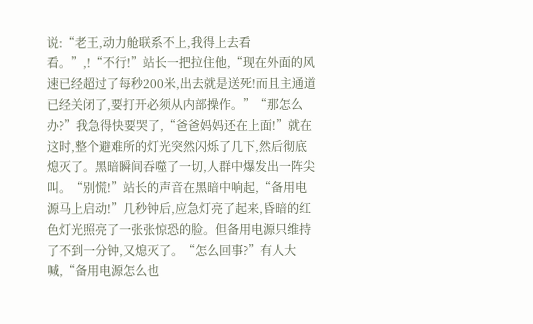说:“老王,动力舱联系不上,我得上去看看。”,!“不行!”站长一把拉住他,“现在外面的风速已经超过了每秒200米,出去就是送死!而且主通道已经关闭了,要打开必须从内部操作。”“那怎么办?”我急得快要哭了,“爸爸妈妈还在上面!”就在这时,整个避难所的灯光突然闪烁了几下,然后彻底熄灭了。黑暗瞬间吞噬了一切,人群中爆发出一阵尖叫。“别慌!”站长的声音在黑暗中响起,“备用电源马上启动!”几秒钟后,应急灯亮了起来,昏暗的红色灯光照亮了一张张惊恐的脸。但备用电源只维持了不到一分钟,又熄灭了。“怎么回事?”有人大喊,“备用电源怎么也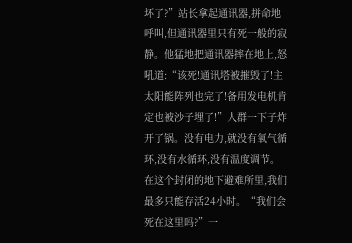坏了?”站长拿起通讯器,拼命地呼叫,但通讯器里只有死一般的寂静。他猛地把通讯器摔在地上,怒吼道:“该死!通讯塔被摧毁了!主太阳能阵列也完了!备用发电机肯定也被沙子埋了!”人群一下子炸开了锅。没有电力,就没有氧气循环,没有水循环,没有温度调节。在这个封闭的地下避难所里,我们最多只能存活24小时。“我们会死在这里吗?”一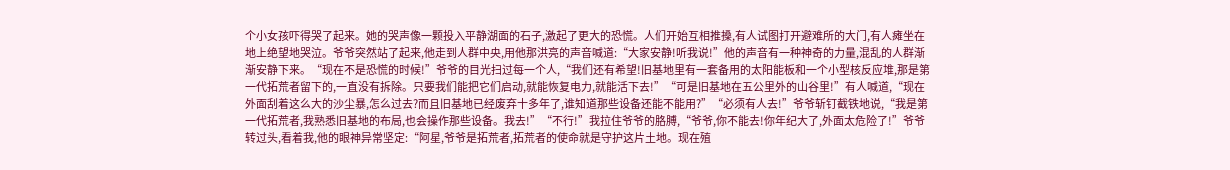个小女孩吓得哭了起来。她的哭声像一颗投入平静湖面的石子,激起了更大的恐慌。人们开始互相推搡,有人试图打开避难所的大门,有人瘫坐在地上绝望地哭泣。爷爷突然站了起来,他走到人群中央,用他那洪亮的声音喊道:“大家安静!听我说!”他的声音有一种神奇的力量,混乱的人群渐渐安静下来。“现在不是恐慌的时候!”爷爷的目光扫过每一个人,“我们还有希望!旧基地里有一套备用的太阳能板和一个小型核反应堆,那是第一代拓荒者留下的,一直没有拆除。只要我们能把它们启动,就能恢复电力,就能活下去!”“可是旧基地在五公里外的山谷里!”有人喊道,“现在外面刮着这么大的沙尘暴,怎么过去?而且旧基地已经废弃十多年了,谁知道那些设备还能不能用?”“必须有人去!”爷爷斩钉截铁地说,“我是第一代拓荒者,我熟悉旧基地的布局,也会操作那些设备。我去!”“不行!”我拉住爷爷的胳膊,“爷爷,你不能去!你年纪大了,外面太危险了!”爷爷转过头,看着我,他的眼神异常坚定:“阿星,爷爷是拓荒者,拓荒者的使命就是守护这片土地。现在殖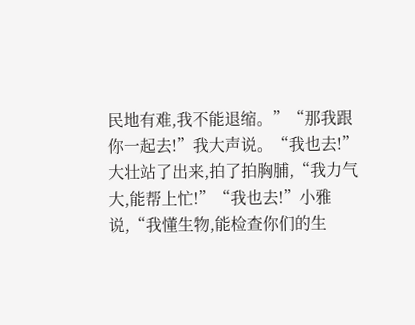民地有难,我不能退缩。”“那我跟你一起去!”我大声说。“我也去!”大壮站了出来,拍了拍胸脯,“我力气大,能帮上忙!”“我也去!”小雅说,“我懂生物,能检查你们的生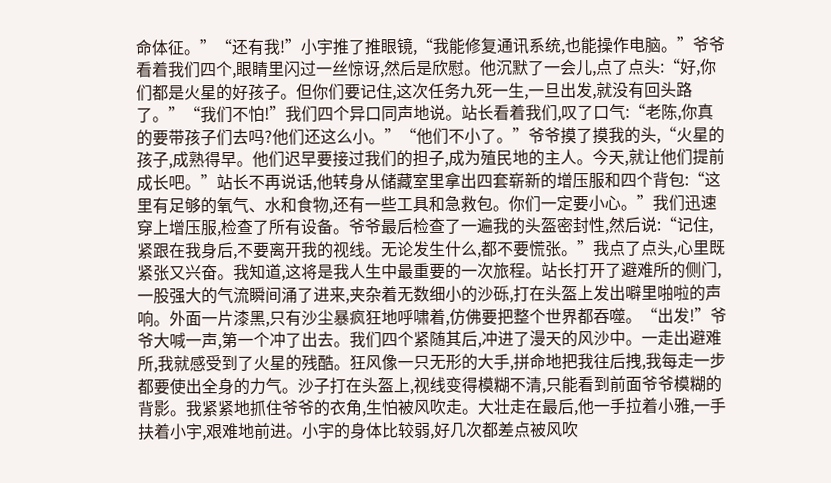命体征。”“还有我!”小宇推了推眼镜,“我能修复通讯系统,也能操作电脑。”爷爷看着我们四个,眼睛里闪过一丝惊讶,然后是欣慰。他沉默了一会儿,点了点头:“好,你们都是火星的好孩子。但你们要记住,这次任务九死一生,一旦出发,就没有回头路了。”“我们不怕!”我们四个异口同声地说。站长看着我们,叹了口气:“老陈,你真的要带孩子们去吗?他们还这么小。”“他们不小了。”爷爷摸了摸我的头,“火星的孩子,成熟得早。他们迟早要接过我们的担子,成为殖民地的主人。今天,就让他们提前成长吧。”站长不再说话,他转身从储藏室里拿出四套崭新的增压服和四个背包:“这里有足够的氧气、水和食物,还有一些工具和急救包。你们一定要小心。”我们迅速穿上增压服,检查了所有设备。爷爷最后检查了一遍我的头盔密封性,然后说:“记住,紧跟在我身后,不要离开我的视线。无论发生什么,都不要慌张。”我点了点头,心里既紧张又兴奋。我知道,这将是我人生中最重要的一次旅程。站长打开了避难所的侧门,一股强大的气流瞬间涌了进来,夹杂着无数细小的沙砾,打在头盔上发出噼里啪啦的声响。外面一片漆黑,只有沙尘暴疯狂地呼啸着,仿佛要把整个世界都吞噬。“出发!”爷爷大喊一声,第一个冲了出去。我们四个紧随其后,冲进了漫天的风沙中。一走出避难所,我就感受到了火星的残酷。狂风像一只无形的大手,拼命地把我往后拽,我每走一步都要使出全身的力气。沙子打在头盔上,视线变得模糊不清,只能看到前面爷爷模糊的背影。我紧紧地抓住爷爷的衣角,生怕被风吹走。大壮走在最后,他一手拉着小雅,一手扶着小宇,艰难地前进。小宇的身体比较弱,好几次都差点被风吹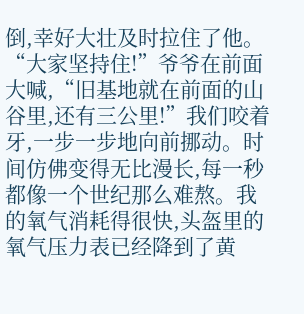倒,幸好大壮及时拉住了他。“大家坚持住!”爷爷在前面大喊,“旧基地就在前面的山谷里,还有三公里!”我们咬着牙,一步一步地向前挪动。时间仿佛变得无比漫长,每一秒都像一个世纪那么难熬。我的氧气消耗得很快,头盔里的氧气压力表已经降到了黄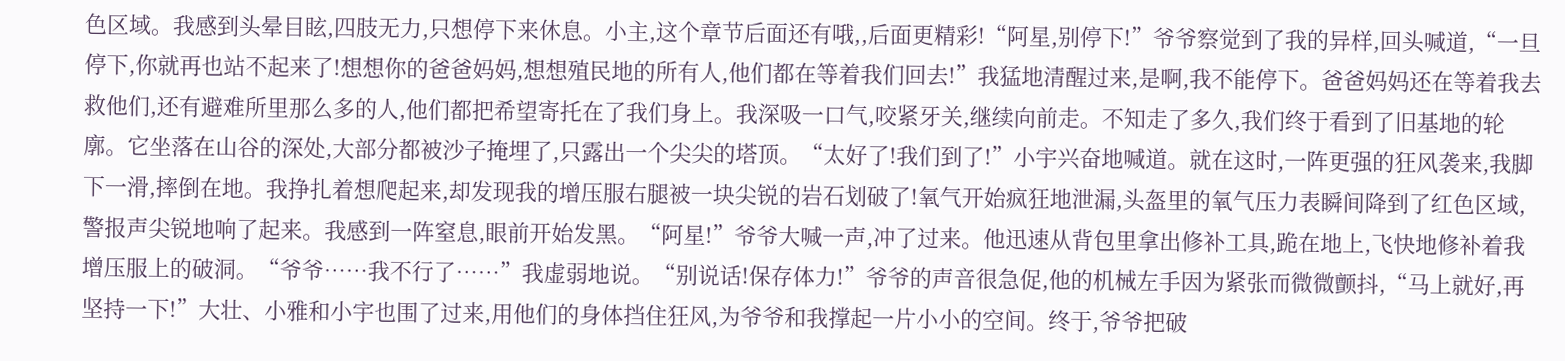色区域。我感到头晕目眩,四肢无力,只想停下来休息。小主,这个章节后面还有哦,,后面更精彩!“阿星,别停下!”爷爷察觉到了我的异样,回头喊道,“一旦停下,你就再也站不起来了!想想你的爸爸妈妈,想想殖民地的所有人,他们都在等着我们回去!”我猛地清醒过来,是啊,我不能停下。爸爸妈妈还在等着我去救他们,还有避难所里那么多的人,他们都把希望寄托在了我们身上。我深吸一口气,咬紧牙关,继续向前走。不知走了多久,我们终于看到了旧基地的轮廓。它坐落在山谷的深处,大部分都被沙子掩埋了,只露出一个尖尖的塔顶。“太好了!我们到了!”小宇兴奋地喊道。就在这时,一阵更强的狂风袭来,我脚下一滑,摔倒在地。我挣扎着想爬起来,却发现我的增压服右腿被一块尖锐的岩石划破了!氧气开始疯狂地泄漏,头盔里的氧气压力表瞬间降到了红色区域,警报声尖锐地响了起来。我感到一阵窒息,眼前开始发黑。“阿星!”爷爷大喊一声,冲了过来。他迅速从背包里拿出修补工具,跪在地上,飞快地修补着我增压服上的破洞。“爷爷……我不行了……”我虚弱地说。“别说话!保存体力!”爷爷的声音很急促,他的机械左手因为紧张而微微颤抖,“马上就好,再坚持一下!”大壮、小雅和小宇也围了过来,用他们的身体挡住狂风,为爷爷和我撑起一片小小的空间。终于,爷爷把破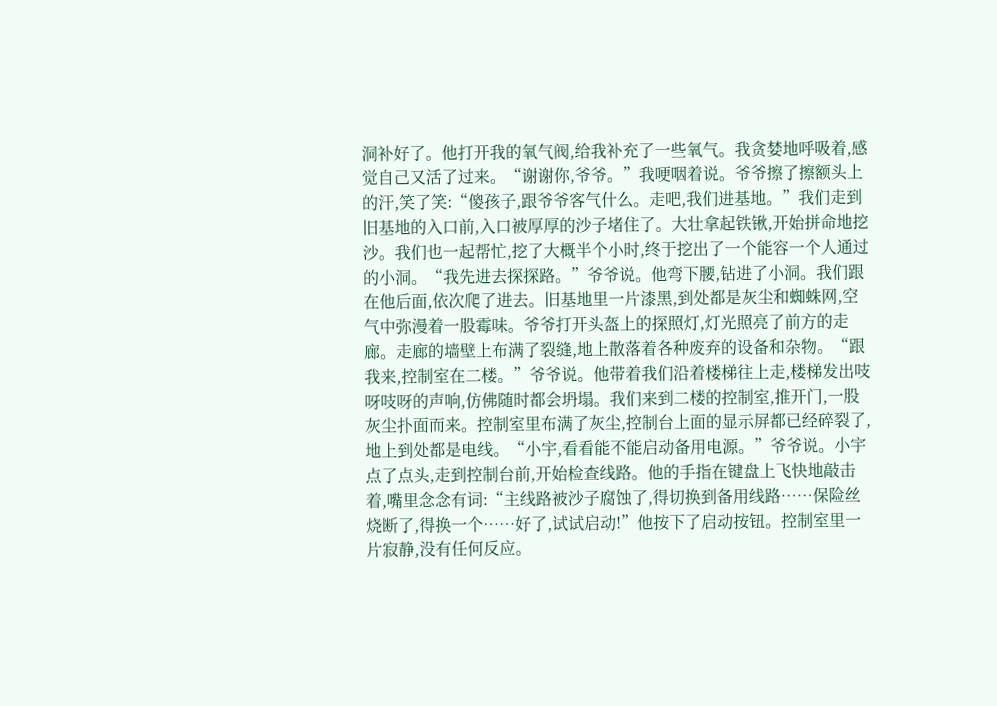洞补好了。他打开我的氧气阀,给我补充了一些氧气。我贪婪地呼吸着,感觉自己又活了过来。“谢谢你,爷爷。”我哽咽着说。爷爷擦了擦额头上的汗,笑了笑:“傻孩子,跟爷爷客气什么。走吧,我们进基地。”我们走到旧基地的入口前,入口被厚厚的沙子堵住了。大壮拿起铁锹,开始拼命地挖沙。我们也一起帮忙,挖了大概半个小时,终于挖出了一个能容一个人通过的小洞。“我先进去探探路。”爷爷说。他弯下腰,钻进了小洞。我们跟在他后面,依次爬了进去。旧基地里一片漆黑,到处都是灰尘和蜘蛛网,空气中弥漫着一股霉味。爷爷打开头盔上的探照灯,灯光照亮了前方的走廊。走廊的墙壁上布满了裂缝,地上散落着各种废弃的设备和杂物。“跟我来,控制室在二楼。”爷爷说。他带着我们沿着楼梯往上走,楼梯发出吱呀吱呀的声响,仿佛随时都会坍塌。我们来到二楼的控制室,推开门,一股灰尘扑面而来。控制室里布满了灰尘,控制台上面的显示屏都已经碎裂了,地上到处都是电线。“小宇,看看能不能启动备用电源。”爷爷说。小宇点了点头,走到控制台前,开始检查线路。他的手指在键盘上飞快地敲击着,嘴里念念有词:“主线路被沙子腐蚀了,得切换到备用线路……保险丝烧断了,得换一个……好了,试试启动!”他按下了启动按钮。控制室里一片寂静,没有任何反应。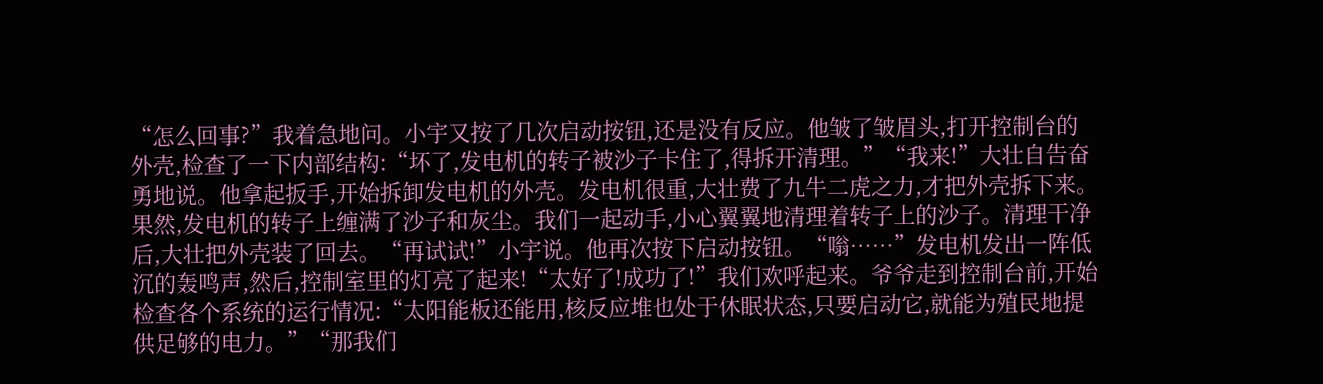“怎么回事?”我着急地问。小宇又按了几次启动按钮,还是没有反应。他皱了皱眉头,打开控制台的外壳,检查了一下内部结构:“坏了,发电机的转子被沙子卡住了,得拆开清理。”“我来!”大壮自告奋勇地说。他拿起扳手,开始拆卸发电机的外壳。发电机很重,大壮费了九牛二虎之力,才把外壳拆下来。果然,发电机的转子上缠满了沙子和灰尘。我们一起动手,小心翼翼地清理着转子上的沙子。清理干净后,大壮把外壳装了回去。“再试试!”小宇说。他再次按下启动按钮。“嗡……”发电机发出一阵低沉的轰鸣声,然后,控制室里的灯亮了起来!“太好了!成功了!”我们欢呼起来。爷爷走到控制台前,开始检查各个系统的运行情况:“太阳能板还能用,核反应堆也处于休眠状态,只要启动它,就能为殖民地提供足够的电力。”“那我们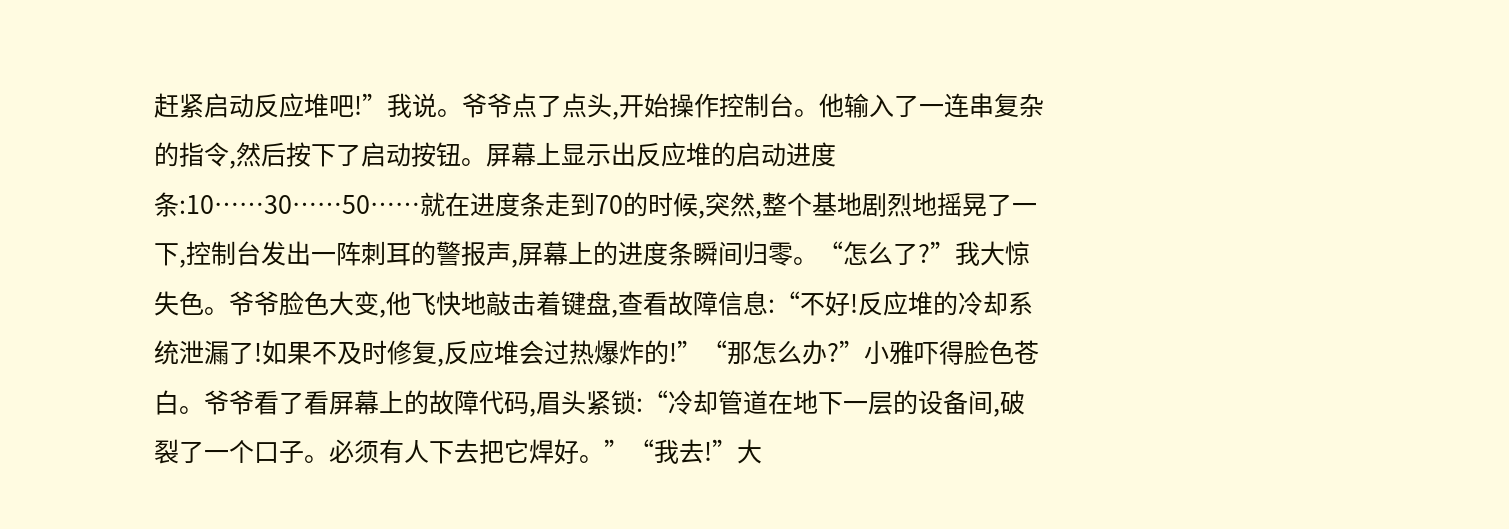赶紧启动反应堆吧!”我说。爷爷点了点头,开始操作控制台。他输入了一连串复杂的指令,然后按下了启动按钮。屏幕上显示出反应堆的启动进度条:10……30……50……就在进度条走到70的时候,突然,整个基地剧烈地摇晃了一下,控制台发出一阵刺耳的警报声,屏幕上的进度条瞬间归零。“怎么了?”我大惊失色。爷爷脸色大变,他飞快地敲击着键盘,查看故障信息:“不好!反应堆的冷却系统泄漏了!如果不及时修复,反应堆会过热爆炸的!”“那怎么办?”小雅吓得脸色苍白。爷爷看了看屏幕上的故障代码,眉头紧锁:“冷却管道在地下一层的设备间,破裂了一个口子。必须有人下去把它焊好。”“我去!”大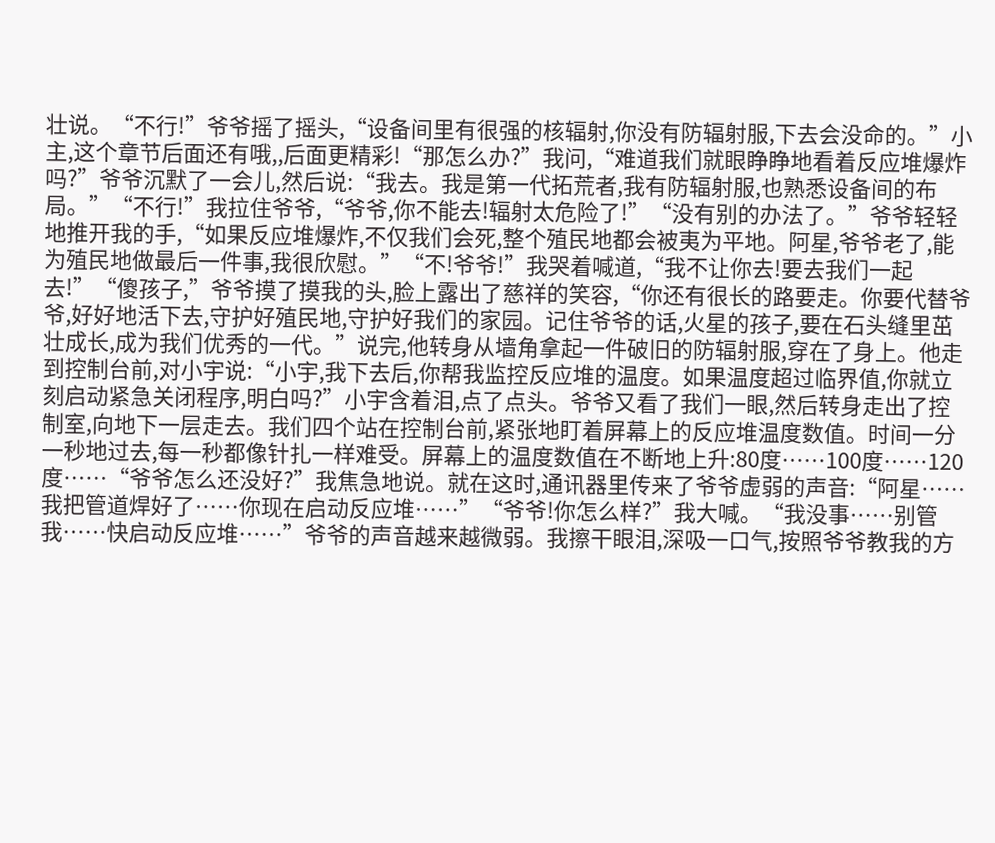壮说。“不行!”爷爷摇了摇头,“设备间里有很强的核辐射,你没有防辐射服,下去会没命的。”小主,这个章节后面还有哦,,后面更精彩!“那怎么办?”我问,“难道我们就眼睁睁地看着反应堆爆炸吗?”爷爷沉默了一会儿,然后说:“我去。我是第一代拓荒者,我有防辐射服,也熟悉设备间的布局。”“不行!”我拉住爷爷,“爷爷,你不能去!辐射太危险了!”“没有别的办法了。”爷爷轻轻地推开我的手,“如果反应堆爆炸,不仅我们会死,整个殖民地都会被夷为平地。阿星,爷爷老了,能为殖民地做最后一件事,我很欣慰。”“不!爷爷!”我哭着喊道,“我不让你去!要去我们一起去!”“傻孩子,”爷爷摸了摸我的头,脸上露出了慈祥的笑容,“你还有很长的路要走。你要代替爷爷,好好地活下去,守护好殖民地,守护好我们的家园。记住爷爷的话,火星的孩子,要在石头缝里茁壮成长,成为我们优秀的一代。”说完,他转身从墙角拿起一件破旧的防辐射服,穿在了身上。他走到控制台前,对小宇说:“小宇,我下去后,你帮我监控反应堆的温度。如果温度超过临界值,你就立刻启动紧急关闭程序,明白吗?”小宇含着泪,点了点头。爷爷又看了我们一眼,然后转身走出了控制室,向地下一层走去。我们四个站在控制台前,紧张地盯着屏幕上的反应堆温度数值。时间一分一秒地过去,每一秒都像针扎一样难受。屏幕上的温度数值在不断地上升:80度……100度……120度……“爷爷怎么还没好?”我焦急地说。就在这时,通讯器里传来了爷爷虚弱的声音:“阿星……我把管道焊好了……你现在启动反应堆……”“爷爷!你怎么样?”我大喊。“我没事……别管我……快启动反应堆……”爷爷的声音越来越微弱。我擦干眼泪,深吸一口气,按照爷爷教我的方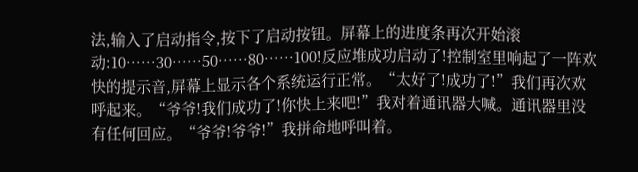法,输入了启动指令,按下了启动按钮。屏幕上的进度条再次开始滚动:10……30……50……80……100!反应堆成功启动了!控制室里响起了一阵欢快的提示音,屏幕上显示各个系统运行正常。“太好了!成功了!”我们再次欢呼起来。“爷爷!我们成功了!你快上来吧!”我对着通讯器大喊。通讯器里没有任何回应。“爷爷!爷爷!”我拼命地呼叫着。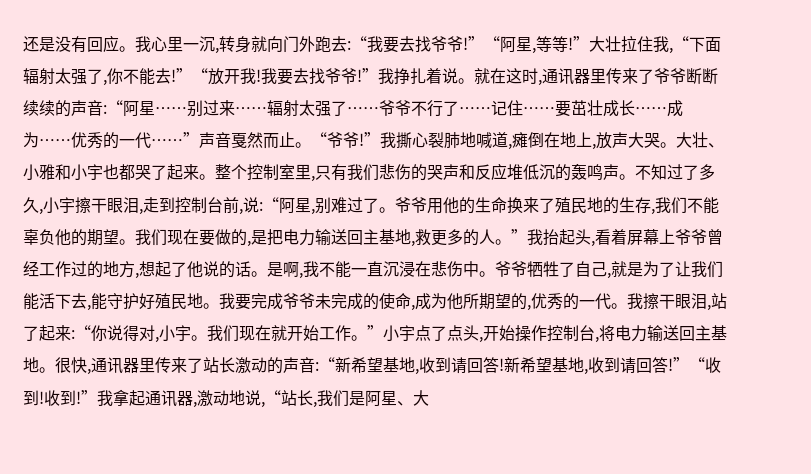还是没有回应。我心里一沉,转身就向门外跑去:“我要去找爷爷!”“阿星,等等!”大壮拉住我,“下面辐射太强了,你不能去!”“放开我!我要去找爷爷!”我挣扎着说。就在这时,通讯器里传来了爷爷断断续续的声音:“阿星……别过来……辐射太强了……爷爷不行了……记住……要茁壮成长……成为……优秀的一代……”声音戛然而止。“爷爷!”我撕心裂肺地喊道,瘫倒在地上,放声大哭。大壮、小雅和小宇也都哭了起来。整个控制室里,只有我们悲伤的哭声和反应堆低沉的轰鸣声。不知过了多久,小宇擦干眼泪,走到控制台前,说:“阿星,别难过了。爷爷用他的生命换来了殖民地的生存,我们不能辜负他的期望。我们现在要做的,是把电力输送回主基地,救更多的人。”我抬起头,看着屏幕上爷爷曾经工作过的地方,想起了他说的话。是啊,我不能一直沉浸在悲伤中。爷爷牺牲了自己,就是为了让我们能活下去,能守护好殖民地。我要完成爷爷未完成的使命,成为他所期望的,优秀的一代。我擦干眼泪,站了起来:“你说得对,小宇。我们现在就开始工作。”小宇点了点头,开始操作控制台,将电力输送回主基地。很快,通讯器里传来了站长激动的声音:“新希望基地,收到请回答!新希望基地,收到请回答!”“收到!收到!”我拿起通讯器,激动地说,“站长,我们是阿星、大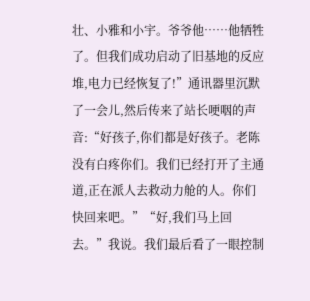壮、小雅和小宇。爷爷他……他牺牲了。但我们成功启动了旧基地的反应堆,电力已经恢复了!”通讯器里沉默了一会儿,然后传来了站长哽咽的声音:“好孩子,你们都是好孩子。老陈没有白疼你们。我们已经打开了主通道,正在派人去救动力舱的人。你们快回来吧。”“好,我们马上回去。”我说。我们最后看了一眼控制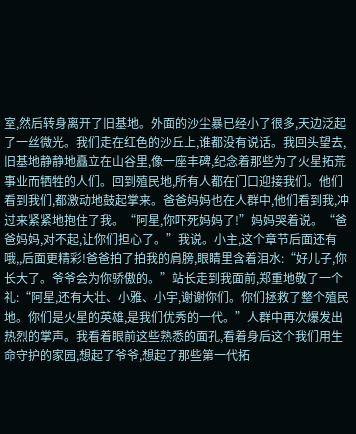室,然后转身离开了旧基地。外面的沙尘暴已经小了很多,天边泛起了一丝微光。我们走在红色的沙丘上,谁都没有说话。我回头望去,旧基地静静地矗立在山谷里,像一座丰碑,纪念着那些为了火星拓荒事业而牺牲的人们。回到殖民地,所有人都在门口迎接我们。他们看到我们,都激动地鼓起掌来。爸爸妈妈也在人群中,他们看到我,冲过来紧紧地抱住了我。“阿星,你吓死妈妈了!”妈妈哭着说。“爸爸妈妈,对不起,让你们担心了。”我说。小主,这个章节后面还有哦,,后面更精彩!爸爸拍了拍我的肩膀,眼睛里含着泪水:“好儿子,你长大了。爷爷会为你骄傲的。”站长走到我面前,郑重地敬了一个礼:“阿星,还有大壮、小雅、小宇,谢谢你们。你们拯救了整个殖民地。你们是火星的英雄,是我们优秀的一代。”人群中再次爆发出热烈的掌声。我看着眼前这些熟悉的面孔,看着身后这个我们用生命守护的家园,想起了爷爷,想起了那些第一代拓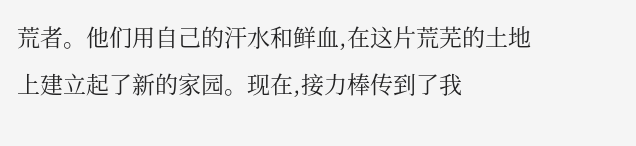荒者。他们用自己的汗水和鲜血,在这片荒芜的土地上建立起了新的家园。现在,接力棒传到了我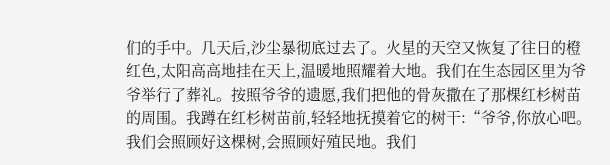们的手中。几天后,沙尘暴彻底过去了。火星的天空又恢复了往日的橙红色,太阳高高地挂在天上,温暖地照耀着大地。我们在生态园区里为爷爷举行了葬礼。按照爷爷的遗愿,我们把他的骨灰撒在了那棵红杉树苗的周围。我蹲在红杉树苗前,轻轻地抚摸着它的树干:“爷爷,你放心吧。我们会照顾好这棵树,会照顾好殖民地。我们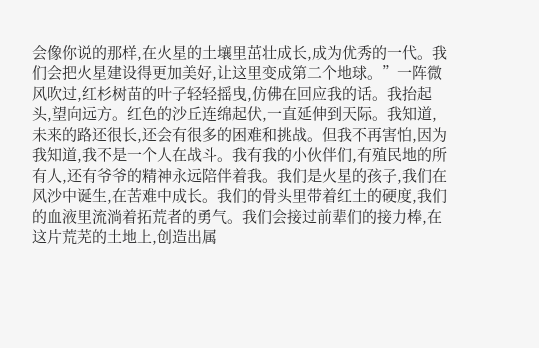会像你说的那样,在火星的土壤里茁壮成长,成为优秀的一代。我们会把火星建设得更加美好,让这里变成第二个地球。”一阵微风吹过,红杉树苗的叶子轻轻摇曳,仿佛在回应我的话。我抬起头,望向远方。红色的沙丘连绵起伏,一直延伸到天际。我知道,未来的路还很长,还会有很多的困难和挑战。但我不再害怕,因为我知道,我不是一个人在战斗。我有我的小伙伴们,有殖民地的所有人,还有爷爷的精神永远陪伴着我。我们是火星的孩子,我们在风沙中诞生,在苦难中成长。我们的骨头里带着红土的硬度,我们的血液里流淌着拓荒者的勇气。我们会接过前辈们的接力棒,在这片荒芜的土地上,创造出属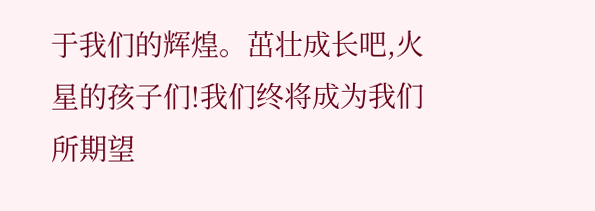于我们的辉煌。茁壮成长吧,火星的孩子们!我们终将成为我们所期望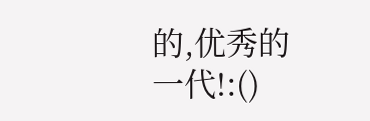的,优秀的一代!:()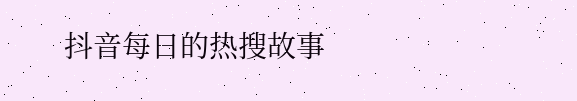抖音每日的热搜故事